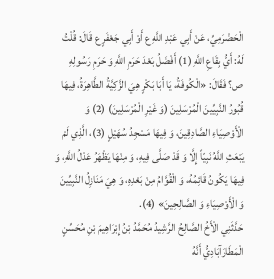الْحَضْرَمِيِّ، عَنْ أَبِي عَبْدِ اللَّهِ ع أَوْ أَبِي جَعْفَرٍ ع قَالَ: قُلْتُ لَهُ: أَيُّ بِقَاعِ اللَّهِ (1) أَفْضَلُ بَعْدَ حَرَمِ اللَّهِ وَ حَرَمِ رَسُولِهِ ص؟ فَقَالَ: «الْكُوفَةُ، يَا أَبَا بَكْرٍ هِيَ الزَّكِيَّةُ الطَّاهِرَةُ، فِيهَا قُبُورُ النَّبِيِّينَ الْمُرْسَلِينَ (وَ غَيْرِ الْمُرْسَلِينَ) (2) وَ الْأَوْصِيَاءِ الصَّادِقِينَ، وَ فِيهَا مَسْجِدُ سُهَيْلٍ (3)، الَّذِي لَمْ يَبْعَثِ اللَّهُ نَبِيّاً إِلَّا وَ قَدْ صَلَّى فِيهِ، وَ مِنْهَا يَظْهَرُ عَدْلُ اللَّهِ، وَ فِيهَا يَكُونُ قَائِمُهُ، وَ الْقُوَّامُ مِنْ بَعْدِهِ، وَ هِيَ مَنَازِلُ النَّبِيِّينَ وَ الْأَوْصِيَاءِ وَ الصَّالِحِينَ» (4).
حَدَّثَنِي الْأَخُ الصَّالِحُ الرَّشِيدُ مُحَمَّدُ بْنُ إِبْرَاهِيمَ بْنِ مُحَسِّنٍ الْمَطَارَآبَادِيُّ أَنَّهُ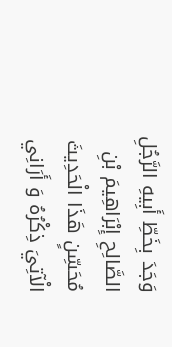وَجَدَ بِخَطِّ أَبِيهِ الرَّجُلِ الصَّالِحِ إِبْرَاهِيمَ بْنِ مُحَسِّنٍ هَذَا الْحَدِيثَ الْآتِيَ ذِكْرُهُ وَ أَرَانِي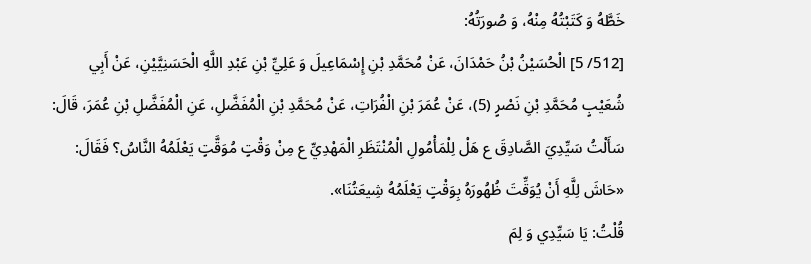خَطَّهُ وَ كَتَبْتُهُ مِنْهُ، وَ صُورَتُهُ:
[512/ 5] الْحُسَيْنُ بْنُ حَمْدَانَ، عَنْ مُحَمَّدِ بْنِ إِسْمَاعِيلَ وَ عَلِيِّ بْنِ عَبْدِ اللَّهِ الْحَسَنِيَّيْنِ، عَنْ أَبِي شُعَيْبٍ مُحَمَّدِ بْنِ نَصْرٍ (5)، عَنْ عُمَرَ بْنِ الْفُرَاتِ، عَنْ مُحَمَّدِ بْنِ الْمُفَضَّلِ، عَنِ الْمُفَضَّلِ بْنِ عُمَرَ، قَالَ: سَأَلْتُ سَيِّدِيَ الصَّادِقَ ع هَلْ لِلْمَأْمُولِ الْمُنْتَظَرِ الْمَهْدِيِّ ع مِنْ وَقْتٍ مُوَقَّتٍ يَعْلَمُهُ النَّاسُ؟ فَقَالَ: «حَاشَ لِلَّهِ أَنْ يُوَقِّتَ ظُهُورَهُ بِوَقْتٍ يَعْلَمُهُ شِيعَتُنَا».
قُلْتُ: يَا سَيِّدِي وَ لِمَ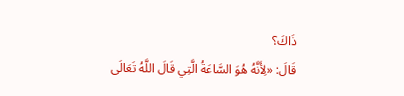ذَاكَ؟
قَالَ: «لِأَنَّهُ هُوَ السَّاعَةُ الَّتِي قَالَ اللَّهُ تَعَالَى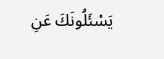يَسْئَلُونَكَ عَنِ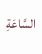السَّاعَةِ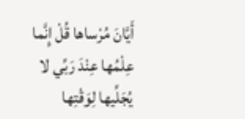أَيَّانَ مُرْساها قُلْ إِنَّما عِلْمُها عِنْدَ رَبِّي لا يُجَلِّيها لِوَقْتِها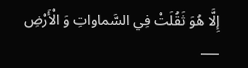إِلَّا هُوَ ثَقُلَتْ فِي السَّماواتِ وَ الْأَرْضِ
___